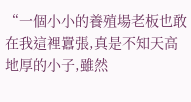“一個小小的養殖場老板也敢在我這裡囂張,真是不知天高地厚的小子,雖然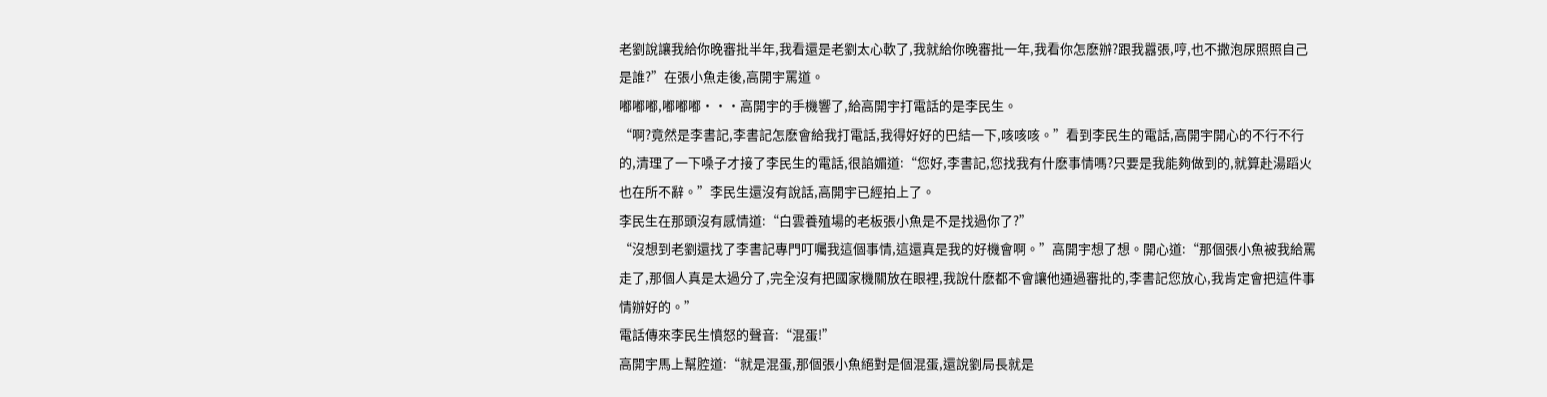老劉說讓我給你晚審批半年,我看還是老劉太心軟了,我就給你晚審批一年,我看你怎麽辦?跟我囂張,哼,也不撒泡尿照照自己是誰?”在張小魚走後,高開宇罵道。
嘟嘟嘟,嘟嘟嘟···高開宇的手機響了,給高開宇打電話的是李民生。
“啊?竟然是李書記,李書記怎麽會給我打電話,我得好好的巴結一下,咳咳咳。”看到李民生的電話,高開宇開心的不行不行的,清理了一下嗓子才接了李民生的電話,很諂媚道:“您好,李書記,您找我有什麽事情嗎?只要是我能夠做到的,就算赴湯蹈火也在所不辭。”李民生還沒有說話,高開宇已經拍上了。
李民生在那頭沒有感情道:“白雲養殖場的老板張小魚是不是找過你了?”
“沒想到老劉還找了李書記專門叮囑我這個事情,這還真是我的好機會啊。”高開宇想了想。開心道:“那個張小魚被我給罵走了,那個人真是太過分了,完全沒有把國家機關放在眼裡,我說什麽都不會讓他通過審批的,李書記您放心,我肯定會把這件事情辦好的。”
電話傳來李民生憤怒的聲音:“混蛋!”
高開宇馬上幫腔道:“就是混蛋,那個張小魚絕對是個混蛋,還說劉局長就是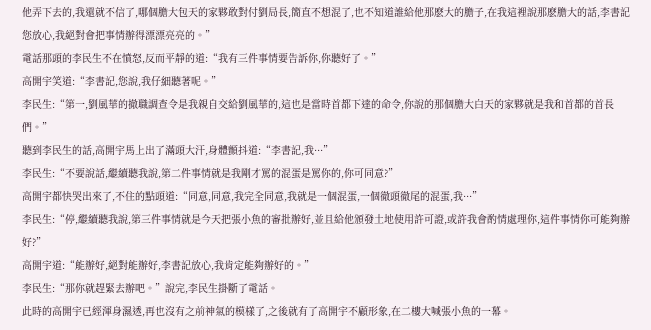他弄下去的,我還就不信了,哪個膽大包天的家夥敢對付劉局長,簡直不想混了,也不知道誰給他那麽大的膽子,在我這裡說那麽膽大的話,李書記您放心,我絕對會把事情辦得漂漂亮亮的。”
電話那頭的李民生不在憤怒,反而平靜的道:“我有三件事情要告訴你,你聽好了。”
高開宇笑道:“李書記,您說,我仔細聽著呢。”
李民生:“第一,劉風華的撤職調查令是我親自交給劉風華的,這也是當時首都下達的命令,你說的那個膽大白天的家夥就是我和首都的首長們。”
聽到李民生的話,高開宇馬上出了滿頭大汗,身體顫抖道:“李書記,我···”
李民生:“不要說話,繼續聽我說,第二件事情就是我剛才罵的混蛋是罵你的,你可同意?”
高開宇都快哭出來了,不住的點頭道:“同意,同意,我完全同意,我就是一個混蛋,一個徹頭徹尾的混蛋,我···”
李民生:“停,繼續聽我說,第三件事情就是今天把張小魚的審批辦好,並且給他頒發土地使用許可證,或許我會酌情處理你,這件事情你可能夠辦好?”
高開宇道:“能辦好,絕對能辦好,李書記放心,我肯定能夠辦好的。”
李民生:“那你就趕緊去辦吧。”說完,李民生掛斷了電話。
此時的高開宇已經渾身濕透,再也沒有之前神氣的模樣了,之後就有了高開宇不顧形象,在二樓大喊張小魚的一幕。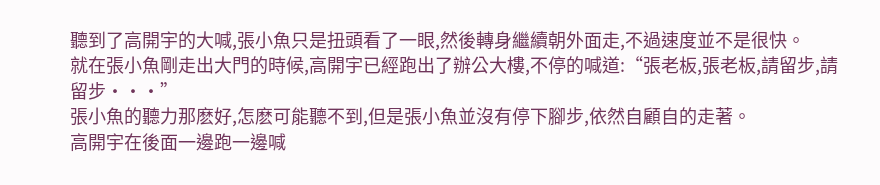聽到了高開宇的大喊,張小魚只是扭頭看了一眼,然後轉身繼續朝外面走,不過速度並不是很快。
就在張小魚剛走出大門的時候,高開宇已經跑出了辦公大樓,不停的喊道:“張老板,張老板,請留步,請留步···”
張小魚的聽力那麽好,怎麽可能聽不到,但是張小魚並沒有停下腳步,依然自顧自的走著。
高開宇在後面一邊跑一邊喊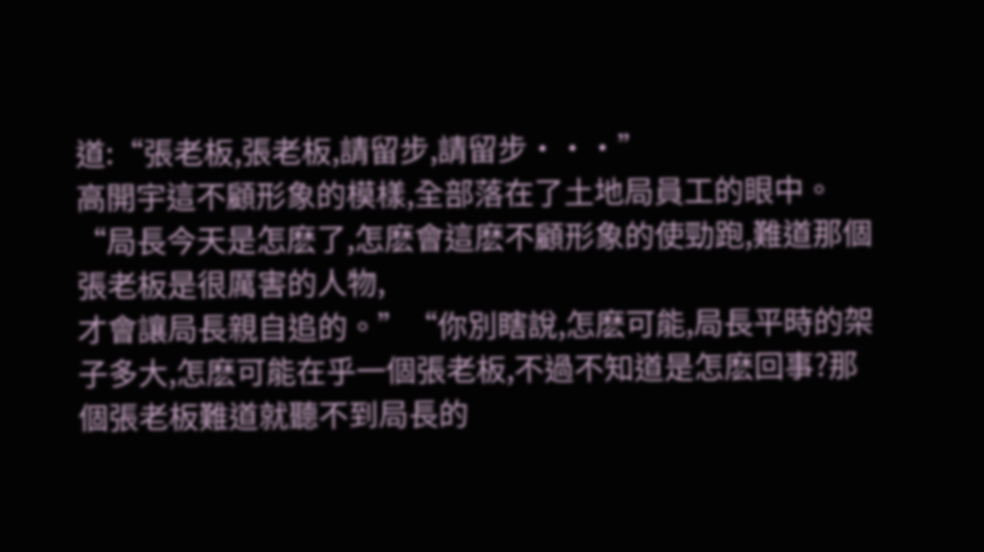道:“張老板,張老板,請留步,請留步···”
高開宇這不顧形象的模樣,全部落在了土地局員工的眼中。
“局長今天是怎麽了,怎麽會這麽不顧形象的使勁跑,難道那個張老板是很厲害的人物,
才會讓局長親自追的。”“你別瞎說,怎麽可能,局長平時的架子多大,怎麽可能在乎一個張老板,不過不知道是怎麽回事?那個張老板難道就聽不到局長的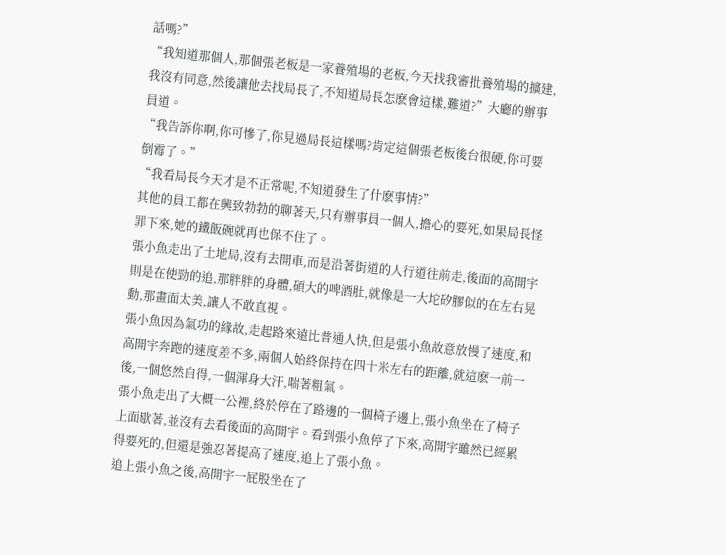話嗎?”
“我知道那個人,那個張老板是一家養殖場的老板,今天找我審批養殖場的擴建,我沒有同意,然後讓他去找局長了,不知道局長怎麽會這樣,難道?”大廳的辦事員道。
“我告訴你啊,你可慘了,你見過局長這樣嗎?肯定這個張老板後台很硬,你可要倒霉了。”
“我看局長今天才是不正常呢,不知道發生了什麽事情?”
其他的員工都在興致勃勃的聊著天,只有辦事員一個人,擔心的要死,如果局長怪罪下來,她的鐵飯碗就再也保不住了。
張小魚走出了土地局,沒有去開車,而是沿著街道的人行道往前走,後面的高開宇則是在使勁的追,那胖胖的身體,碩大的啤酒肚,就像是一大坨矽膠似的在左右晃動,那畫面太美,讓人不敢直視。
張小魚因為氣功的緣故,走起路來遠比普通人快,但是張小魚故意放慢了速度,和高開宇奔跑的速度差不多,兩個人始終保持在四十米左右的距離,就這麽一前一後,一個悠然自得,一個渾身大汗,喘著粗氣。
張小魚走出了大概一公裡,終於停在了路邊的一個椅子邊上,張小魚坐在了椅子上面歇著,並沒有去看後面的高開宇。看到張小魚停了下來,高開宇雖然已經累得要死的,但還是強忍著提高了速度,追上了張小魚。
追上張小魚之後,高開宇一屁股坐在了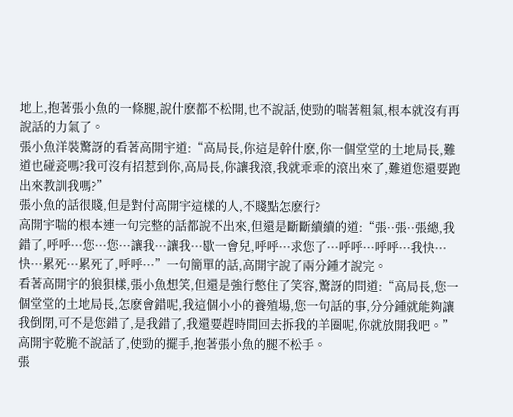地上,抱著張小魚的一條腿,說什麽都不松開,也不說話,使勁的喘著粗氣,根本就沒有再說話的力氣了。
張小魚洋裝驚訝的看著高開宇道:“高局長,你這是幹什麽,你一個堂堂的土地局長,難道也碰瓷嗎?我可沒有招惹到你,高局長,你讓我滾,我就乖乖的滾出來了,難道您還要跑出來教訓我嗎?”
張小魚的話很賤,但是對付高開宇這樣的人,不賤點怎麽行?
高開宇喘的根本連一句完整的話都說不出來,但還是斷斷續續的道:“張··張··張總,我錯了,呼呼···您···您···讓我···讓我···歇一會兒,呼呼···求您了···呼呼···呼呼···我快···快···累死···累死了,呼呼···”一句簡單的話,高開宇說了兩分鍾才說完。
看著高開宇的狼狽樣,張小魚想笑,但還是強行憋住了笑容,驚訝的問道:“高局長,您一個堂堂的土地局長,怎麽會錯呢,我這個小小的養殖場,您一句話的事,分分鍾就能夠讓我倒閉,可不是您錯了,是我錯了,我還要趕時間回去拆我的羊圈呢,你就放開我吧。”
高開宇乾脆不說話了,使勁的擺手,抱著張小魚的腿不松手。
張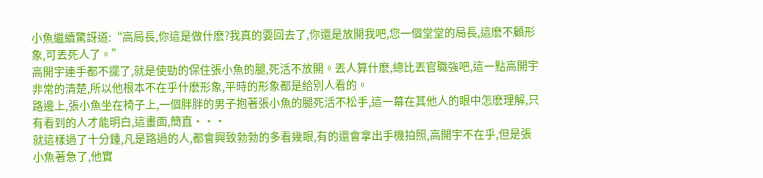小魚繼續驚訝道:“高局長,你這是做什麽?我真的要回去了,你還是放開我吧,您一個堂堂的局長,這麽不顧形象,可丟死人了。”
高開宇連手都不擺了,就是使勁的保住張小魚的腿,死活不放開。丟人算什麽,總比丟官職強吧,這一點高開宇非常的清楚,所以他根本不在乎什麽形象,平時的形象都是給別人看的。
路邊上,張小魚坐在椅子上,一個胖胖的男子抱著張小魚的腿死活不松手,這一幕在其他人的眼中怎麽理解,只有看到的人才能明白,這畫面,簡直···
就這樣過了十分鍾,凡是路過的人,都會興致勃勃的多看幾眼,有的還會拿出手機拍照,高開宇不在乎,但是張小魚著急了,他實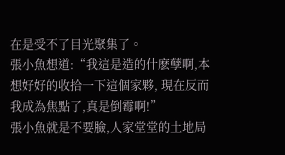在是受不了目光聚集了。
張小魚想道:“我這是造的什麽孽啊,本想好好的收拾一下這個家夥, 現在反而我成為焦點了,真是倒霉啊!”
張小魚就是不要臉,人家堂堂的土地局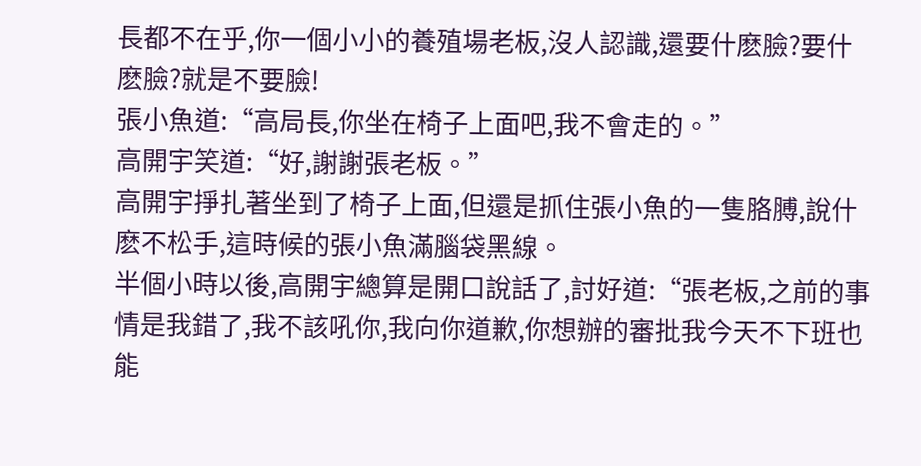長都不在乎,你一個小小的養殖場老板,沒人認識,還要什麽臉?要什麽臉?就是不要臉!
張小魚道:“高局長,你坐在椅子上面吧,我不會走的。”
高開宇笑道:“好,謝謝張老板。”
高開宇掙扎著坐到了椅子上面,但還是抓住張小魚的一隻胳膊,說什麽不松手,這時候的張小魚滿腦袋黑線。
半個小時以後,高開宇總算是開口說話了,討好道:“張老板,之前的事情是我錯了,我不該吼你,我向你道歉,你想辦的審批我今天不下班也能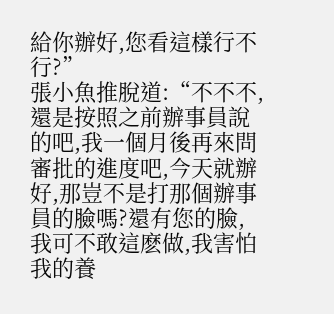給你辦好,您看這樣行不行?”
張小魚推脫道:“不不不,還是按照之前辦事員說的吧,我一個月後再來問審批的進度吧,今天就辦好,那豈不是打那個辦事員的臉嗎?還有您的臉,我可不敢這麽做,我害怕我的養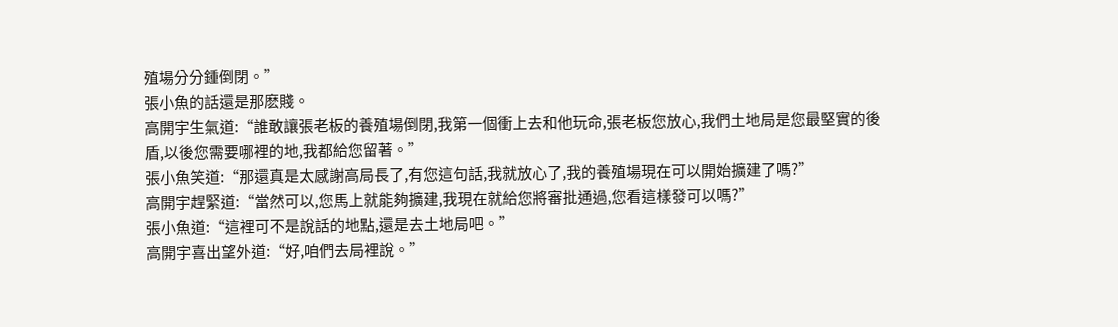殖場分分鍾倒閉。”
張小魚的話還是那麽賤。
高開宇生氣道:“誰敢讓張老板的養殖場倒閉,我第一個衝上去和他玩命,張老板您放心,我們土地局是您最堅實的後盾,以後您需要哪裡的地,我都給您留著。”
張小魚笑道:“那還真是太感謝高局長了,有您這句話,我就放心了,我的養殖場現在可以開始擴建了嗎?”
高開宇趕緊道:“當然可以,您馬上就能夠擴建,我現在就給您將審批通過,您看這樣發可以嗎?”
張小魚道:“這裡可不是說話的地點,還是去土地局吧。”
高開宇喜出望外道:“好,咱們去局裡說。”